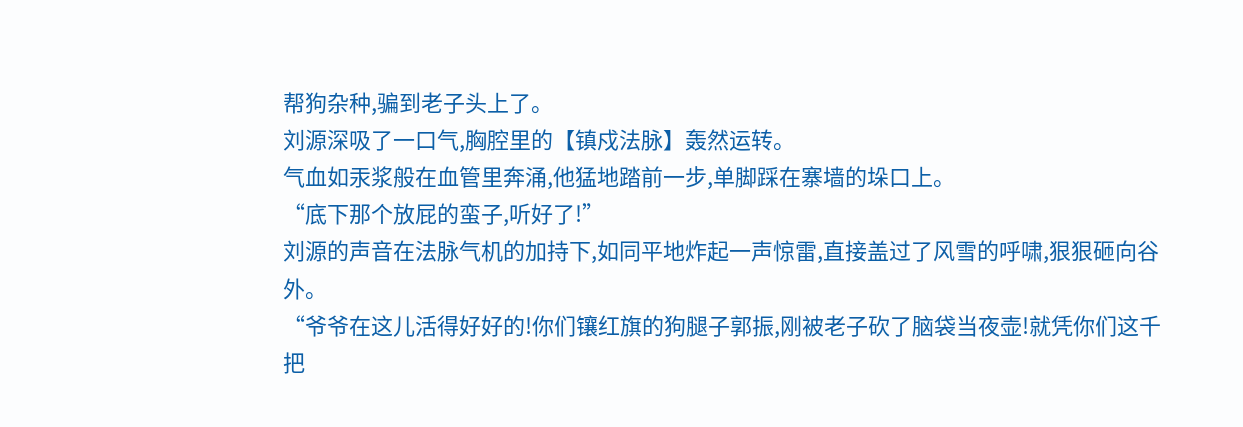帮狗杂种,骗到老子头上了。
刘源深吸了一口气,胸腔里的【镇戍法脉】轰然运转。
气血如汞浆般在血管里奔涌,他猛地踏前一步,单脚踩在寨墙的垛口上。
“底下那个放屁的蛮子,听好了!”
刘源的声音在法脉气机的加持下,如同平地炸起一声惊雷,直接盖过了风雪的呼啸,狠狠砸向谷外。
“爷爷在这儿活得好好的!你们镶红旗的狗腿子郭振,刚被老子砍了脑袋当夜壶!就凭你们这千把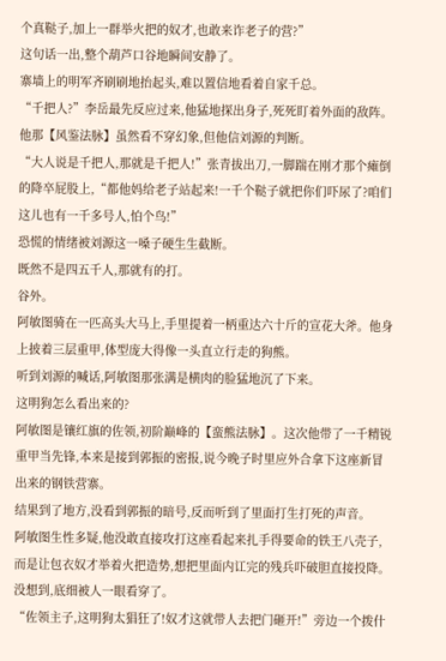个真鞑子,加上一群举火把的奴才,也敢来诈老子的营?”
这句话一出,整个葫芦口谷地瞬间安静了。
寨墙上的明军齐刷刷地抬起头,难以置信地看着自家千总。
“千把人?”李岳最先反应过来,他猛地探出身子,死死盯着外面的敌阵。他那【风鉴法脉】虽然看不穿幻象,但他信刘源的判断。
“大人说是千把人,那就是千把人!”张青拔出刀,一脚踹在刚才那个瘫倒的降卒屁股上,“都他妈给老子站起来!一千个鞑子就把你们吓尿了?咱们这儿也有一千多号人,怕个鸟!”
恐慌的情绪被刘源这一嗓子硬生生截断。
既然不是四五千人,那就有的打。
谷外。
阿敏图骑在一匹高头大马上,手里提着一柄重达六十斤的宣花大斧。他身上披着三层重甲,体型庞大得像一头直立行走的狗熊。
听到刘源的喊话,阿敏图那张满是横肉的脸猛地沉了下来。
这明狗怎么看出来的?
阿敏图是镶红旗的佐领,初阶巅峰的【蛮熊法脉】。这次他带了一千精锐重甲当先锋,本来是接到郭振的密报,说今晚子时里应外合拿下这座新冒出来的钢铁营寨。
结果到了地方,没看到郭振的暗号,反而听到了里面打生打死的声音。
阿敏图生性多疑,他没敢直接攻打这座看起来扎手得要命的铁王八壳子,而是让包衣奴才举着火把造势,想把里面内讧完的残兵吓破胆直接投降。
没想到,底细被人一眼看穿了。
“佐领主子,这明狗太猖狂了!奴才这就带人去把门砸开!”旁边一个拨什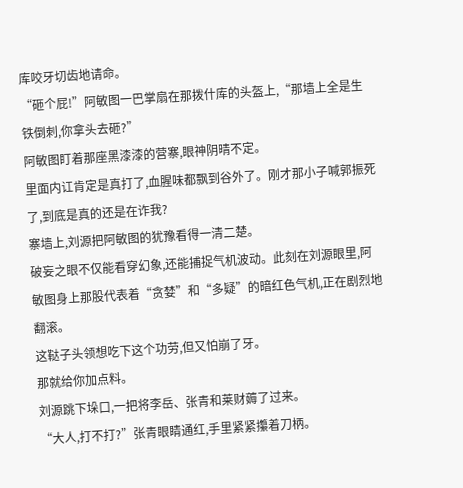库咬牙切齿地请命。
“砸个屁!”阿敏图一巴掌扇在那拨什库的头盔上,“那墙上全是生铁倒刺,你拿头去砸?”
阿敏图盯着那座黑漆漆的营寨,眼神阴晴不定。
里面内讧肯定是真打了,血腥味都飘到谷外了。刚才那小子喊郭振死了,到底是真的还是在诈我?
寨墙上,刘源把阿敏图的犹豫看得一清二楚。
破妄之眼不仅能看穿幻象,还能捕捉气机波动。此刻在刘源眼里,阿敏图身上那股代表着“贪婪”和“多疑”的暗红色气机,正在剧烈地翻滚。
这鞑子头领想吃下这个功劳,但又怕崩了牙。
那就给你加点料。
刘源跳下垛口,一把将李岳、张青和莱财薅了过来。
“大人,打不打?”张青眼睛通红,手里紧紧攥着刀柄。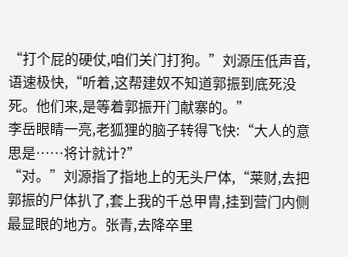“打个屁的硬仗,咱们关门打狗。”刘源压低声音,语速极快,“听着,这帮建奴不知道郭振到底死没死。他们来,是等着郭振开门献寨的。”
李岳眼睛一亮,老狐狸的脑子转得飞快:“大人的意思是……将计就计?”
“对。”刘源指了指地上的无头尸体,“莱财,去把郭振的尸体扒了,套上我的千总甲胄,挂到营门内侧最显眼的地方。张青,去降卒里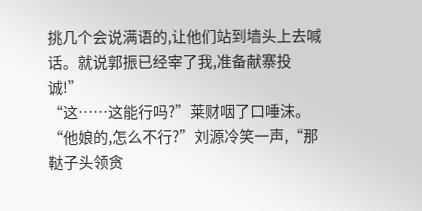挑几个会说满语的,让他们站到墙头上去喊话。就说郭振已经宰了我,准备献寨投诚!”
“这……这能行吗?”莱财咽了口唾沫。
“他娘的,怎么不行?”刘源冷笑一声,“那鞑子头领贪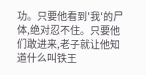功。只要他看到'我'的尸体,绝对忍不住。只要他们敢进来,老子就让他知道什么叫铁王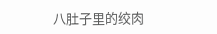八肚子里的绞肉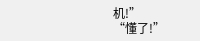机!”
“懂了!”